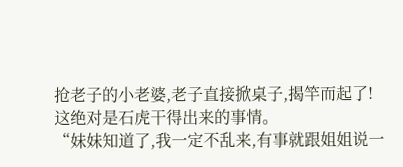抢老子的小老婆,老子直接掀桌子,揭竿而起了!
这绝对是石虎干得出来的事情。
“妹妹知道了,我一定不乱来,有事就跟姐姐说一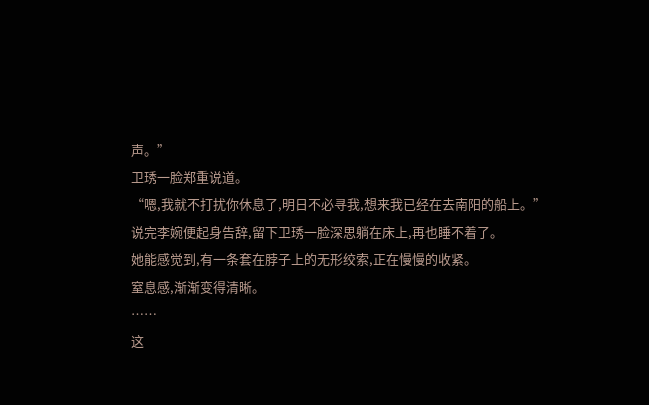声。”
卫琇一脸郑重说道。
“嗯,我就不打扰你休息了,明日不必寻我,想来我已经在去南阳的船上。”
说完李婉便起身告辞,留下卫琇一脸深思躺在床上,再也睡不着了。
她能感觉到,有一条套在脖子上的无形绞索,正在慢慢的收紧。
窒息感,渐渐变得清晰。
……
这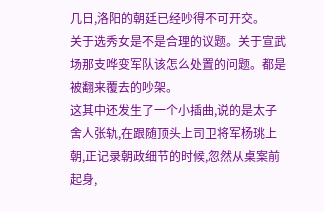几日,洛阳的朝廷已经吵得不可开交。
关于选秀女是不是合理的议题。关于宣武场那支哗变军队该怎么处置的问题。都是被翻来覆去的吵架。
这其中还发生了一个小插曲,说的是太子舍人张轨,在跟随顶头上司卫将军杨珧上朝,正记录朝政细节的时候,忽然从桌案前起身,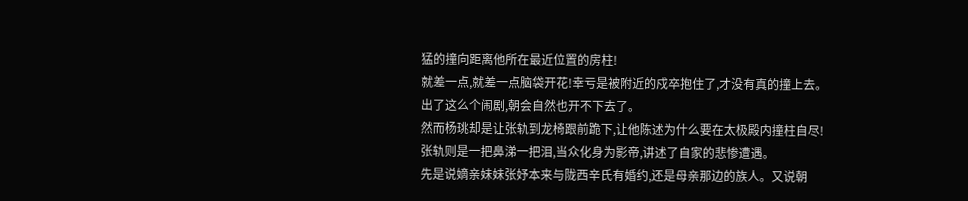猛的撞向距离他所在最近位置的房柱!
就差一点,就差一点脑袋开花!幸亏是被附近的戍卒抱住了,才没有真的撞上去。
出了这么个闹剧,朝会自然也开不下去了。
然而杨珧却是让张轨到龙椅跟前跪下,让他陈述为什么要在太极殿内撞柱自尽!
张轨则是一把鼻涕一把泪,当众化身为影帝,讲述了自家的悲惨遭遇。
先是说嫡亲妹妹张妤本来与陇西辛氏有婚约,还是母亲那边的族人。又说朝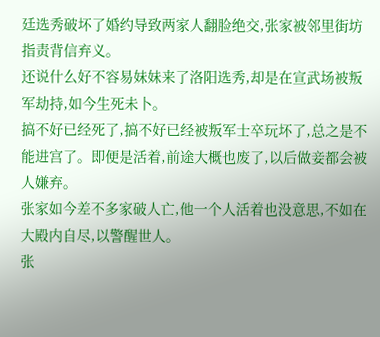廷选秀破坏了婚约导致两家人翻脸绝交,张家被邻里街坊指责背信弃义。
还说什么好不容易妹妹来了洛阳选秀,却是在宣武场被叛军劫持,如今生死未卜。
搞不好已经死了,搞不好已经被叛军士卒玩坏了,总之是不能进宫了。即便是活着,前途大概也废了,以后做妾都会被人嫌弃。
张家如今差不多家破人亡,他一个人活着也没意思,不如在大殿内自尽,以警醒世人。
张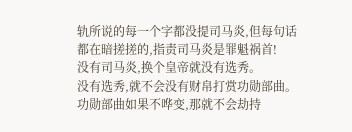轨所说的每一个字都没提司马炎,但每句话都在暗搓搓的,指责司马炎是罪魁祸首!
没有司马炎,换个皇帝就没有选秀。
没有选秀,就不会没有财帛打赏功勋部曲。
功勋部曲如果不哗变,那就不会劫持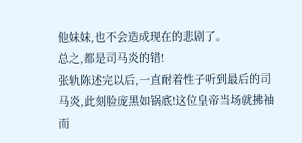他妹妹,也不会造成现在的悲剧了。
总之,都是司马炎的错!
张轨陈述完以后,一直耐着性子听到最后的司马炎,此刻脸庞黑如锅底!这位皇帝当场就拂袖而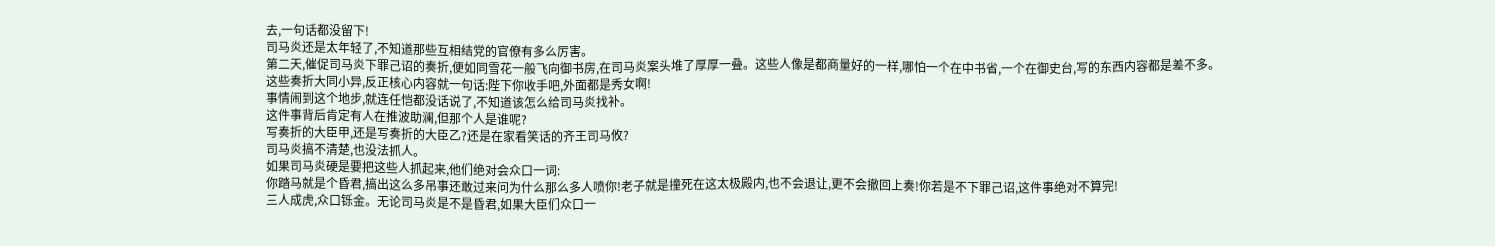去,一句话都没留下!
司马炎还是太年轻了,不知道那些互相结党的官僚有多么厉害。
第二天,催促司马炎下罪己诏的奏折,便如同雪花一般飞向御书房,在司马炎案头堆了厚厚一叠。这些人像是都商量好的一样,哪怕一个在中书省,一个在御史台,写的东西内容都是差不多。
这些奏折大同小异,反正核心内容就一句话:陛下你收手吧,外面都是秀女啊!
事情闹到这个地步,就连任恺都没话说了,不知道该怎么给司马炎找补。
这件事背后肯定有人在推波助澜,但那个人是谁呢?
写奏折的大臣甲,还是写奏折的大臣乙?还是在家看笑话的齐王司马攸?
司马炎搞不清楚,也没法抓人。
如果司马炎硬是要把这些人抓起来,他们绝对会众口一词:
你踏马就是个昏君,搞出这么多吊事还敢过来问为什么那么多人喷你!老子就是撞死在这太极殿内,也不会退让,更不会撤回上奏!你若是不下罪己诏,这件事绝对不算完!
三人成虎,众口铄金。无论司马炎是不是昏君,如果大臣们众口一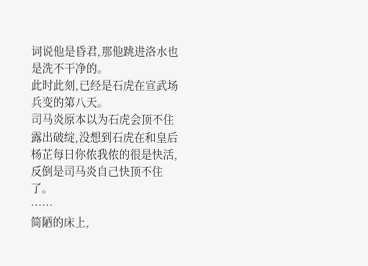词说他是昏君,那他跳进洛水也是洗不干净的。
此时此刻,已经是石虎在宣武场兵变的第八天。
司马炎原本以为石虎会顶不住露出破绽,没想到石虎在和皇后杨芷每日你侬我侬的很是快活,反倒是司马炎自己快顶不住了。
……
简陋的床上,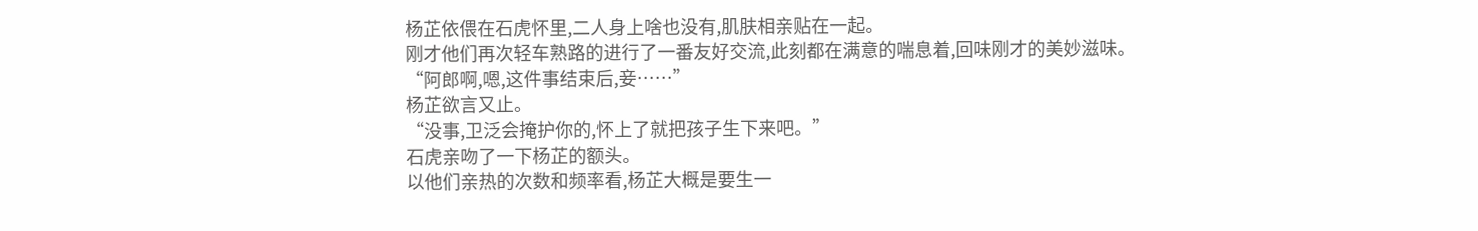杨芷依偎在石虎怀里,二人身上啥也没有,肌肤相亲贴在一起。
刚才他们再次轻车熟路的进行了一番友好交流,此刻都在满意的喘息着,回味刚才的美妙滋味。
“阿郎啊,嗯,这件事结束后,妾……”
杨芷欲言又止。
“没事,卫泛会掩护你的,怀上了就把孩子生下来吧。”
石虎亲吻了一下杨芷的额头。
以他们亲热的次数和频率看,杨芷大概是要生一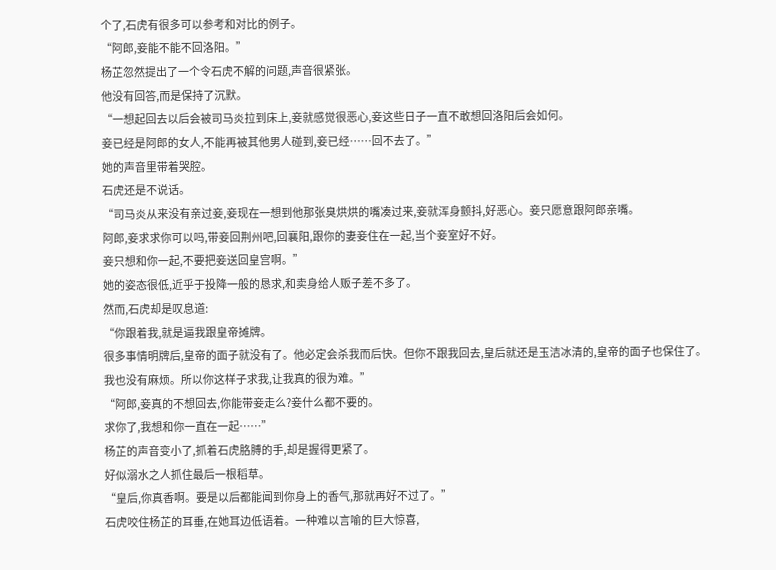个了,石虎有很多可以参考和对比的例子。
“阿郎,妾能不能不回洛阳。”
杨芷忽然提出了一个令石虎不解的问题,声音很紧张。
他没有回答,而是保持了沉默。
“一想起回去以后会被司马炎拉到床上,妾就感觉很恶心,妾这些日子一直不敢想回洛阳后会如何。
妾已经是阿郎的女人,不能再被其他男人碰到,妾已经……回不去了。”
她的声音里带着哭腔。
石虎还是不说话。
“司马炎从来没有亲过妾,妾现在一想到他那张臭烘烘的嘴凑过来,妾就浑身颤抖,好恶心。妾只愿意跟阿郎亲嘴。
阿郎,妾求求你可以吗,带妾回荆州吧,回襄阳,跟你的妻妾住在一起,当个妾室好不好。
妾只想和你一起,不要把妾送回皇宫啊。”
她的姿态很低,近乎于投降一般的恳求,和卖身给人贩子差不多了。
然而,石虎却是叹息道:
“你跟着我,就是逼我跟皇帝摊牌。
很多事情明牌后,皇帝的面子就没有了。他必定会杀我而后快。但你不跟我回去,皇后就还是玉洁冰清的,皇帝的面子也保住了。
我也没有麻烦。所以你这样子求我,让我真的很为难。”
“阿郎,妾真的不想回去,你能带妾走么?妾什么都不要的。
求你了,我想和你一直在一起……”
杨芷的声音变小了,抓着石虎胳膊的手,却是握得更紧了。
好似溺水之人抓住最后一根稻草。
“皇后,你真香啊。要是以后都能闻到你身上的香气,那就再好不过了。”
石虎咬住杨芷的耳垂,在她耳边低语着。一种难以言喻的巨大惊喜,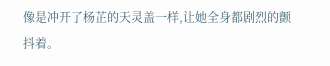像是冲开了杨芷的天灵盖一样,让她全身都剧烈的颤抖着。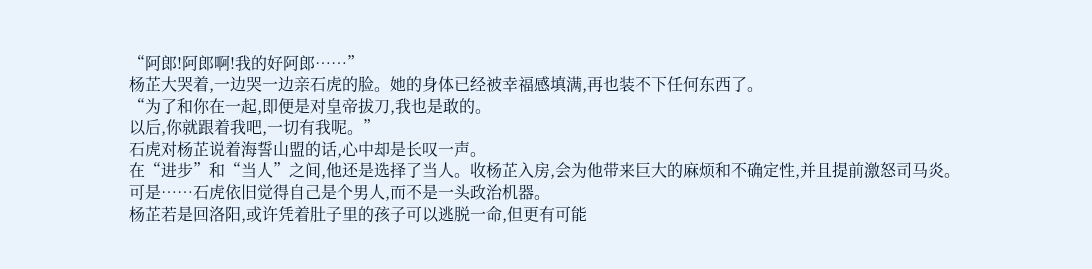“阿郎!阿郎啊!我的好阿郎……”
杨芷大哭着,一边哭一边亲石虎的脸。她的身体已经被幸福感填满,再也装不下任何东西了。
“为了和你在一起,即便是对皇帝拔刀,我也是敢的。
以后,你就跟着我吧,一切有我呢。”
石虎对杨芷说着海誓山盟的话,心中却是长叹一声。
在“进步”和“当人”之间,他还是选择了当人。收杨芷入房,会为他带来巨大的麻烦和不确定性,并且提前激怒司马炎。
可是……石虎依旧觉得自己是个男人,而不是一头政治机器。
杨芷若是回洛阳,或许凭着肚子里的孩子可以逃脱一命,但更有可能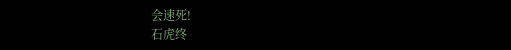会速死!
石虎终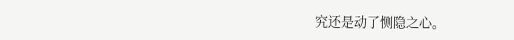究还是动了恻隐之心。